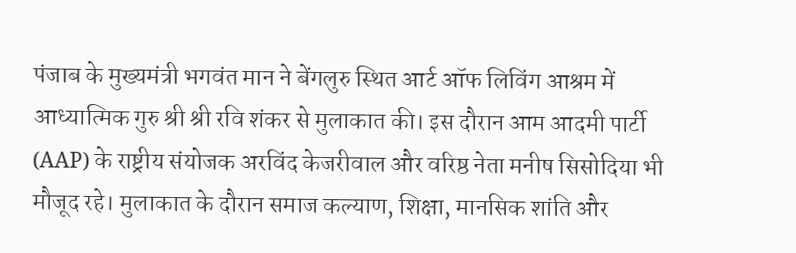पंजाब के मुख्यमंत्री भगवंत मान ने बेंगलुरु स्थित आर्ट ऑफ लिविंग आश्रम में आध्यात्मिक गुरु श्री श्री रवि शंकर से मुलाकात की। इस दौरान आम आदमी पार्टी (AAP) के राष्ट्रीय संयोजक अरविंद केजरीवाल और वरिष्ठ नेता मनीष सिसोदिया भी मौजूद रहे। मुलाकात के दौरान समाज कल्याण, शिक्षा, मानसिक शांति और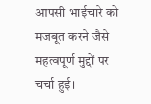आपसी भाईचारे को मजबूत करने जैसे महत्वपूर्ण मुद्दों पर चर्चा हुई।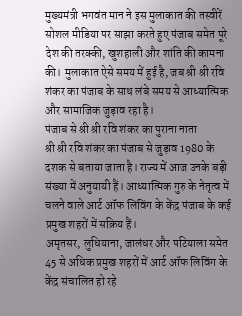मुख्यमंत्री भगवंत मान ने इस मुलाकात की तस्वीरें सोशल मीडिया पर साझा करते हुए पंजाब समेत पूरे देश की तरक्की, खुशहाली और शांति की कामना की। मुलाकात ऐसे समय में हुई है, जब श्री श्री रवि शंकर का पंजाब के साथ लंबे समय से आध्यात्मिक और सामाजिक जुड़ाव रहा है।
पंजाब से श्री श्री रवि शंकर का पुराना नाता
श्री श्री रवि शंकर का पंजाब से जुड़ाव 1980 के दशक से बताया जाता है। राज्य में आज उनके बड़ी संख्या में अनुयायी हैं। आध्यात्मिक गुरु के नेतृत्व में चलने वाले आर्ट ऑफ लिविंग के केंद्र पंजाब के कई प्रमुख शहरों में सक्रिय हैं।
अमृतसर, लुधियाना, जालंधर और पटियाला समेत 45 से अधिक प्रमुख शहरों में आर्ट ऑफ लिविंग के केंद्र संचालित हो रहे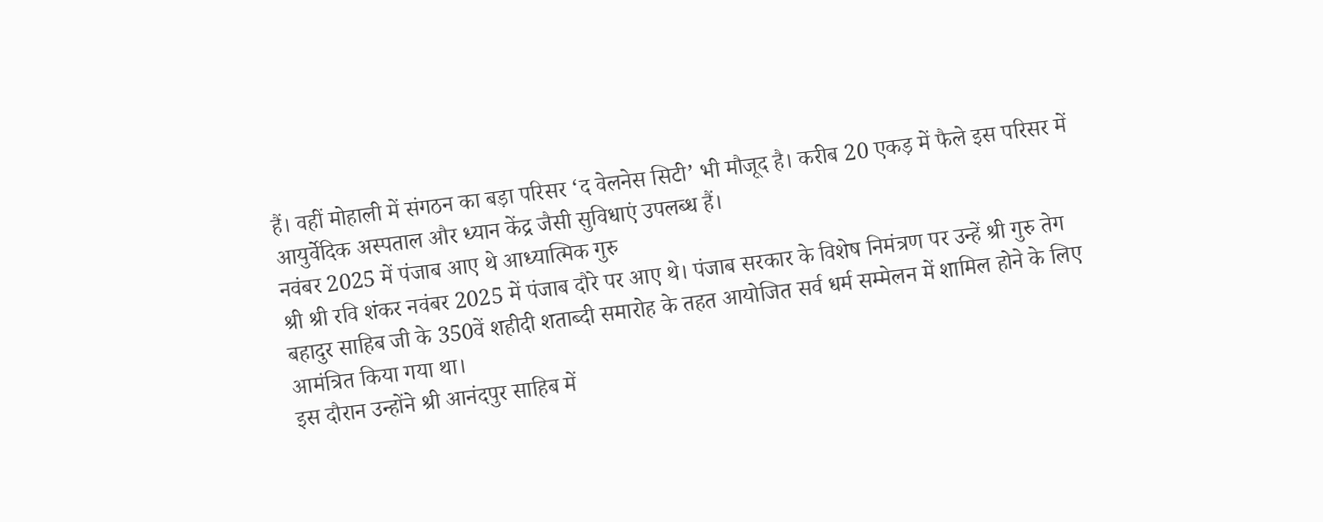हैं। वहीं मोहाली में संगठन का बड़ा परिसर ‘द वेलनेस सिटी’ भी मौजूद है। करीब 20 एकड़ में फैले इस परिसर में आयुर्वेदिक अस्पताल और ध्यान केंद्र जैसी सुविधाएं उपलब्ध हैं।
नवंबर 2025 में पंजाब आए थे आध्यात्मिक गुरु
श्री श्री रवि शंकर नवंबर 2025 में पंजाब दौरे पर आए थे। पंजाब सरकार के विशेष निमंत्रण पर उन्हें श्री गुरु तेग बहादुर साहिब जी के 350वें शहीदी शताब्दी समारोह के तहत आयोजित सर्व धर्म सम्मेलन में शामिल होने के लिए आमंत्रित किया गया था।
इस दौरान उन्होंने श्री आनंदपुर साहिब में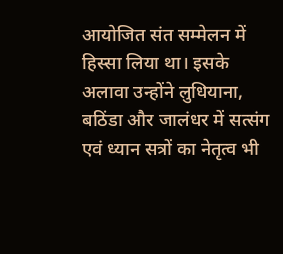आयोजित संत सम्मेलन में हिस्सा लिया था। इसके अलावा उन्होंने लुधियाना, बठिंडा और जालंधर में सत्संग एवं ध्यान सत्रों का नेतृत्व भी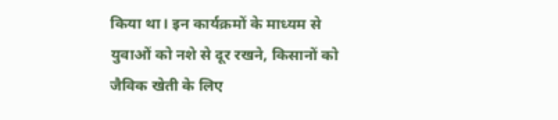किया था। इन कार्यक्रमों के माध्यम से युवाओं को नशे से दूर रखने, किसानों को जैविक खेती के लिए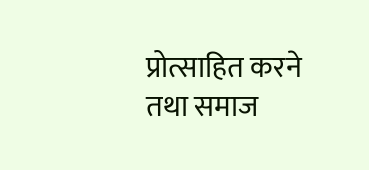प्रोत्साहित करने तथा समाज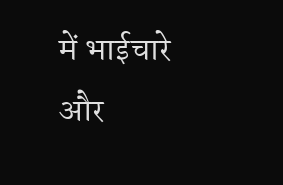में भाईचारे और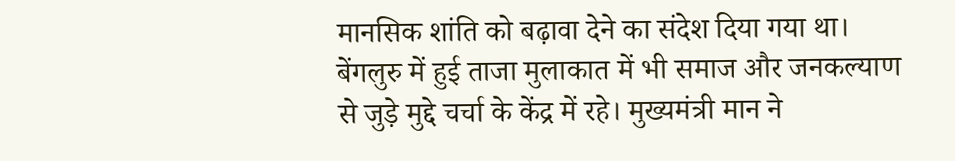मानसिक शांति को बढ़ावा देने का संदेश दिया गया था।
बेंगलुरु में हुई ताजा मुलाकात में भी समाज और जनकल्याण से जुड़े मुद्दे चर्चा के केंद्र में रहे। मुख्यमंत्री मान ने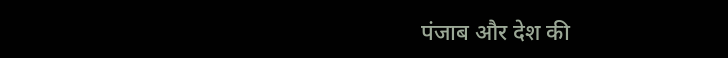पंजाब और देश की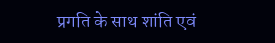प्रगति के साथ शांति एवं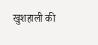खुशहाली की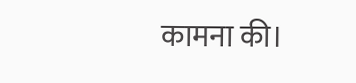कामना की।